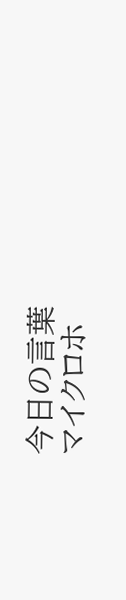今日の言葉
マイクロホ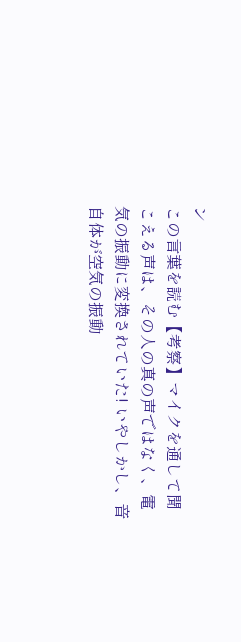ン
この言葉を読む【考察】マイクを通して聞こえる声は、その人の真の声ではなく、電気の振動に変換されていた! いやしかし、音自体が空気の振動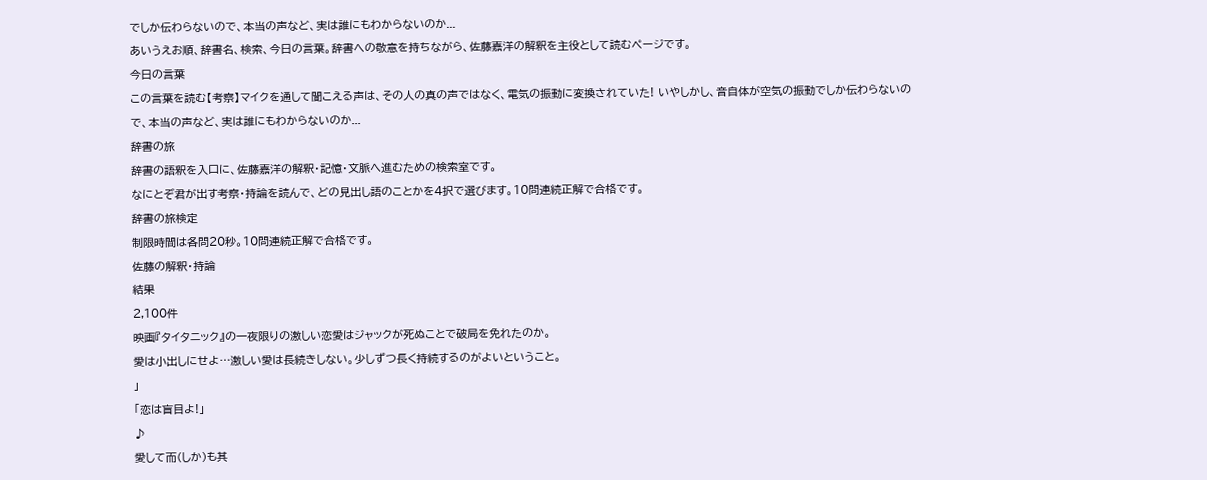でしか伝わらないので、本当の声など、実は誰にもわからないのか...
あいうえお順、辞書名、検索、今日の言葉。辞書への敬意を持ちながら、佐藤嘉洋の解釈を主役として読むページです。
今日の言葉
この言葉を読む【考察】マイクを通して聞こえる声は、その人の真の声ではなく、電気の振動に変換されていた! いやしかし、音自体が空気の振動でしか伝わらないので、本当の声など、実は誰にもわからないのか...
辞書の旅
辞書の語釈を入口に、佐藤嘉洋の解釈・記憶・文脈へ進むための検索室です。
なにとぞ君が出す考察・持論を読んで、どの見出し語のことかを4択で選びます。10問連続正解で合格です。
辞書の旅検定
制限時間は各問20秒。10問連続正解で合格です。
佐藤の解釈・持論
結果
2,100件
映画『タイタニック』の一夜限りの激しい恋愛はジャックが死ぬことで破局を免れたのか。
愛は小出しにせよ…激しい愛は長続きしない。少しずつ長く持続するのがよいということ。
」
「恋は盲目よ!」
♪
愛して而(しか)も其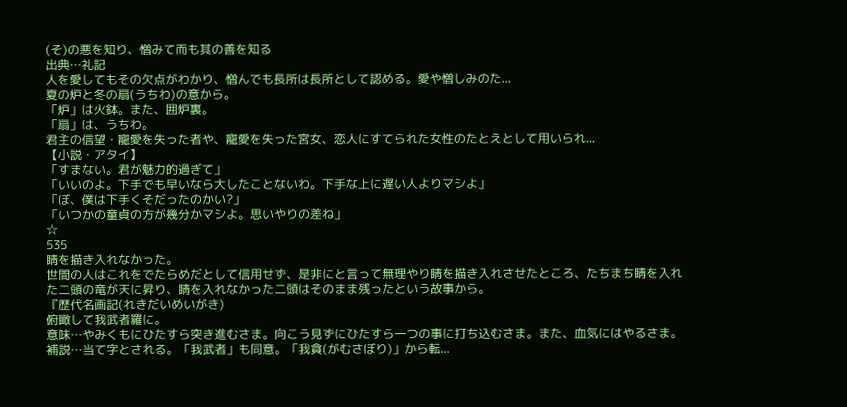(そ)の悪を知り、憎みて而も其の善を知る
出典…礼記
人を愛してもその欠点がわかり、憎んでも長所は長所として認める。愛や憎しみのた...
夏の炉と冬の扇(うちわ)の意から。
「炉」は火鉢。また、囲炉裏。
「扇」は、うちわ。
君主の信望・寵愛を失った者や、寵愛を失った宮女、恋人にすてられた女性のたとえとして用いられ...
【小説・アタイ】
「すまない。君が魅力的過ぎて」
「いいのよ。下手でも早いなら大したことないわ。下手な上に遅い人よりマシよ」
「ぼ、僕は下手くそだったのかい?」
「いつかの童貞の方が幾分かマシよ。思いやりの差ね」
☆
535
睛を描き入れなかった。
世間の人はこれをでたらめだとして信用せず、是非にと言って無理やり睛を描き入れさせたところ、たちまち睛を入れた二頭の竜が天に昇り、睛を入れなかった二頭はそのまま残ったという故事から。
『歴代名画記(れきだいめいがき)
俯瞰して我武者羅に。
意味…やみくもにひたすら突き進むさま。向こう見ずにひたすら一つの事に打ち込むさま。また、血気にはやるさま。
補説…当て字とされる。「我武者」も同意。「我貪(がむさぼり)」から転...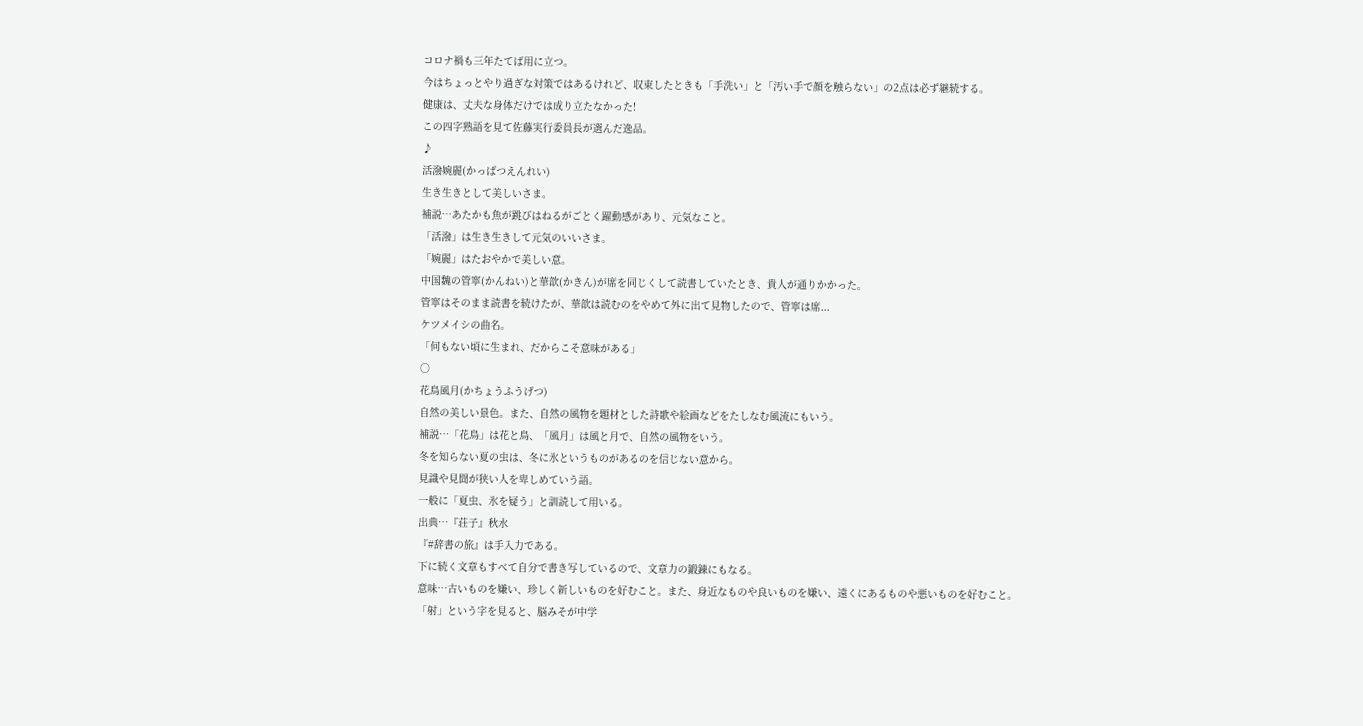コロナ禍も三年たてば用に立つ。
今はちょっとやり過ぎな対策ではあるけれど、収束したときも「手洗い」と「汚い手で顔を触らない」の2点は必ず継続する。
健康は、丈夫な身体だけでは成り立たなかった!
この四字熟語を見て佐藤実行委員長が選んだ逸品。
♪
活潑婉麗(かっぱつえんれい)
生き生きとして美しいさま。
補説…あたかも魚が跳びはねるがごとく躍動感があり、元気なこと。
「活潑」は生き生きして元気のいいさま。
「婉麗」はたおやかで美しい意。
中国魏の管寧(かんねい)と華歆(かきん)が席を同じくして読書していたとき、貴人が通りかかった。
管寧はそのまま読書を続けたが、華歆は読むのをやめて外に出て見物したので、管寧は席...
ケツメイシの曲名。
「何もない頃に生まれ、だからこそ意味がある」
○
花鳥風月(かちょうふうげつ)
自然の美しい景色。また、自然の風物を題材とした詩歌や絵画などをたしなむ風流にもいう。
補説…「花鳥」は花と鳥、「風月」は風と月で、自然の風物をいう。
冬を知らない夏の虫は、冬に氷というものがあるのを信じない意から。
見識や見聞が狭い人を卑しめていう語。
一般に「夏虫、氷を疑う」と訓読して用いる。
出典…『荘子』秋水
『#辞書の旅』は手入力である。
下に続く文章もすべて自分で書き写しているので、文章力の鍛錬にもなる。
意味…古いものを嫌い、珍しく新しいものを好むこと。また、身近なものや良いものを嫌い、遠くにあるものや悪いものを好むこと。
「射」という字を見ると、脳みそが中学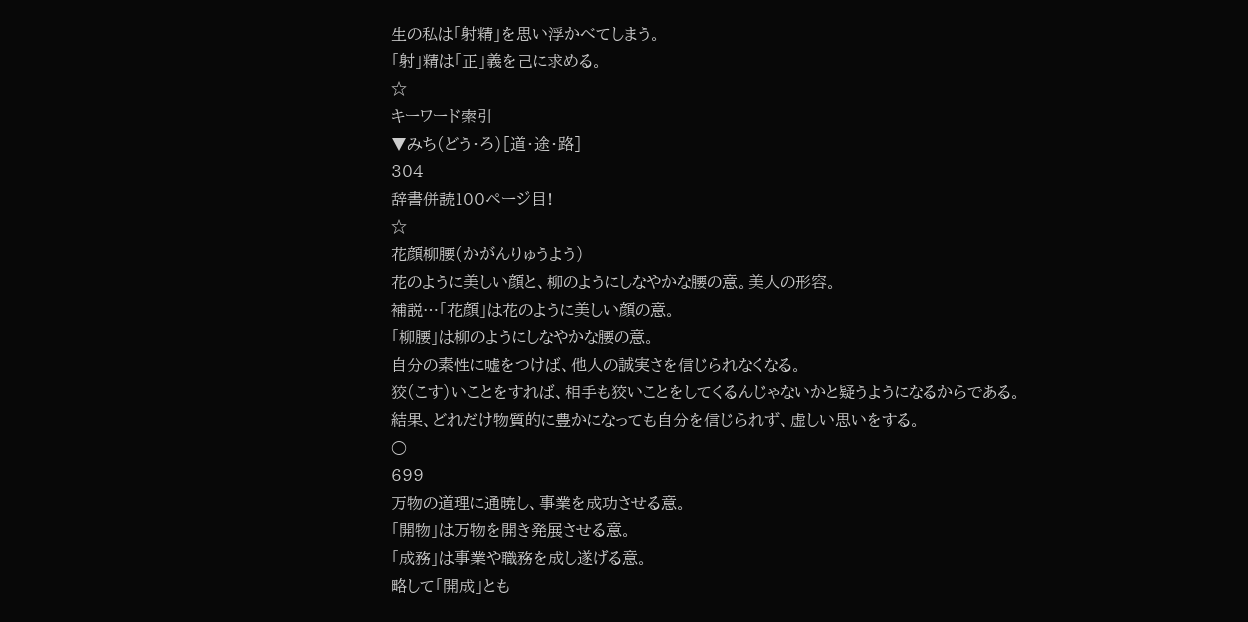生の私は「射精」を思い浮かべてしまう。
「射」精は「正」義を己に求める。
☆
キーワード索引
▼みち(どう・ろ)[道・途・路]
304
辞書併読100ページ目!
☆
花顔柳腰(かがんりゅうよう)
花のように美しい顔と、柳のようにしなやかな腰の意。美人の形容。
補説…「花顔」は花のように美しい顔の意。
「柳腰」は柳のようにしなやかな腰の意。
自分の素性に嘘をつけば、他人の誠実さを信じられなくなる。
狡(こす)いことをすれば、相手も狡いことをしてくるんじゃないかと疑うようになるからである。
結果、どれだけ物質的に豊かになっても自分を信じられず、虚しい思いをする。
○
699
万物の道理に通暁し、事業を成功させる意。
「開物」は万物を開き発展させる意。
「成務」は事業や職務を成し遂げる意。
略して「開成」とも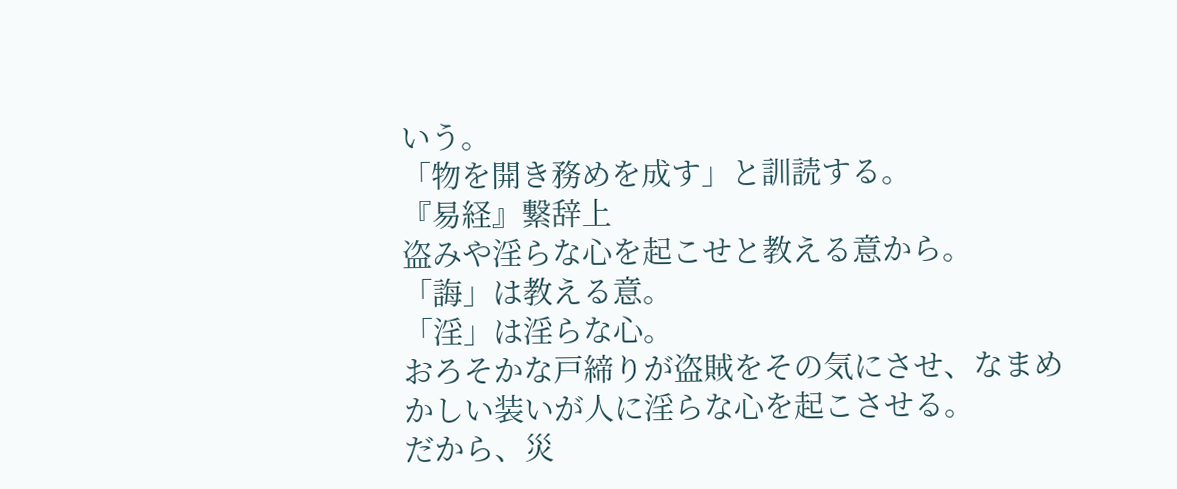いう。
「物を開き務めを成す」と訓読する。
『易経』繋辞上
盗みや淫らな心を起こせと教える意から。
「誨」は教える意。
「淫」は淫らな心。
おろそかな戸締りが盗賊をその気にさせ、なまめかしい装いが人に淫らな心を起こさせる。
だから、災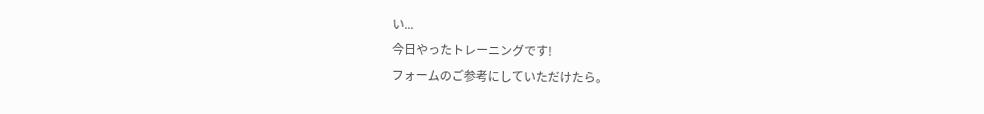い...
今日やったトレーニングです!
フォームのご参考にしていただけたら。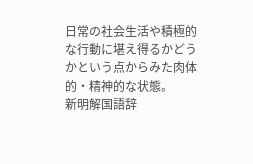日常の社会生活や積極的な行動に堪え得るかどうかという点からみた肉体的・精神的な状態。
新明解国語辞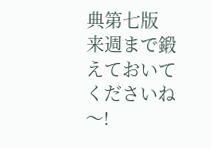典第七版
来週まで鍛えておいてくださいね〜!